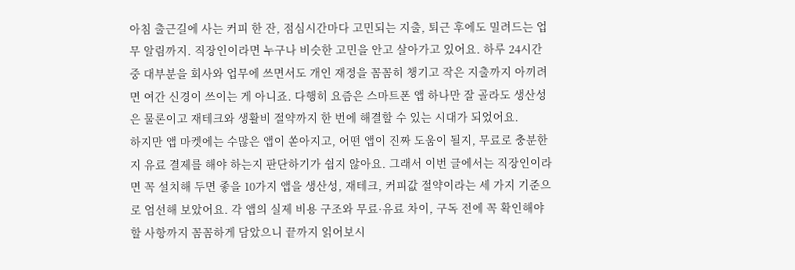아침 출근길에 사는 커피 한 잔, 점심시간마다 고민되는 지출, 퇴근 후에도 밀려드는 업무 알림까지. 직장인이라면 누구나 비슷한 고민을 안고 살아가고 있어요. 하루 24시간 중 대부분을 회사와 업무에 쓰면서도 개인 재정을 꼼꼼히 챙기고 작은 지출까지 아끼려면 여간 신경이 쓰이는 게 아니죠. 다행히 요즘은 스마트폰 앱 하나만 잘 골라도 생산성은 물론이고 재테크와 생활비 절약까지 한 번에 해결할 수 있는 시대가 되었어요.
하지만 앱 마켓에는 수많은 앱이 쏟아지고, 어떤 앱이 진짜 도움이 될지, 무료로 충분한지 유료 결제를 해야 하는지 판단하기가 쉽지 않아요. 그래서 이번 글에서는 직장인이라면 꼭 설치해 두면 좋을 10가지 앱을 생산성, 재테크, 커피값 절약이라는 세 가지 기준으로 엄선해 보았어요. 각 앱의 실제 비용 구조와 무료·유료 차이, 구독 전에 꼭 확인해야 할 사항까지 꼼꼼하게 담았으니 끝까지 읽어보시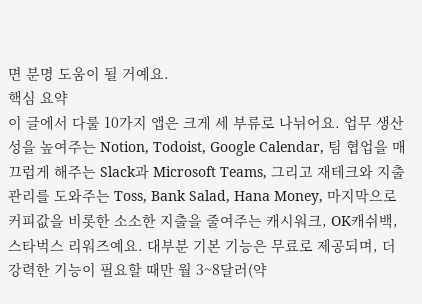면 분명 도움이 될 거예요.
핵심 요약
이 글에서 다룰 10가지 앱은 크게 세 부류로 나뉘어요. 업무 생산성을 높여주는 Notion, Todoist, Google Calendar, 팀 협업을 매끄럽게 해주는 Slack과 Microsoft Teams, 그리고 재테크와 지출 관리를 도와주는 Toss, Bank Salad, Hana Money, 마지막으로 커피값을 비롯한 소소한 지출을 줄여주는 캐시워크, OK캐쉬백, 스타벅스 리워즈예요. 대부분 기본 기능은 무료로 제공되며, 더 강력한 기능이 필요할 때만 월 3~8달러(약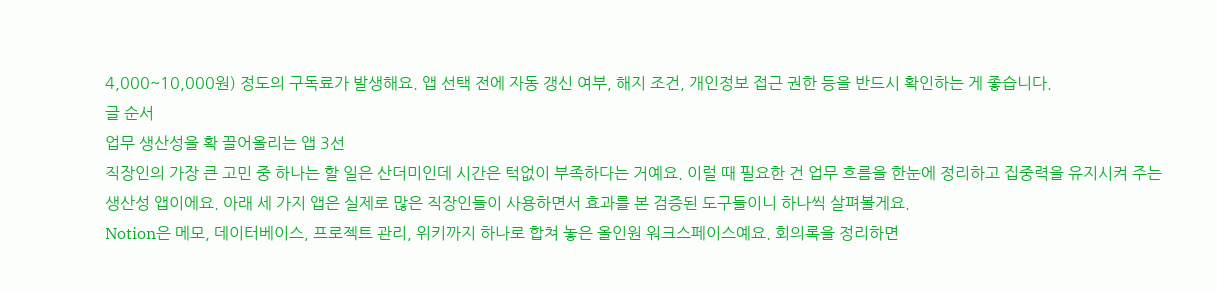4,000~10,000원) 정도의 구독료가 발생해요. 앱 선택 전에 자동 갱신 여부, 해지 조건, 개인정보 접근 권한 등을 반드시 확인하는 게 좋습니다.
글 순서
업무 생산성을 확 끌어올리는 앱 3선
직장인의 가장 큰 고민 중 하나는 할 일은 산더미인데 시간은 턱없이 부족하다는 거예요. 이럴 때 필요한 건 업무 흐름을 한눈에 정리하고 집중력을 유지시켜 주는 생산성 앱이에요. 아래 세 가지 앱은 실제로 많은 직장인들이 사용하면서 효과를 본 검증된 도구들이니 하나씩 살펴볼게요.
Notion은 메모, 데이터베이스, 프로젝트 관리, 위키까지 하나로 합쳐 놓은 올인원 워크스페이스예요. 회의록을 정리하면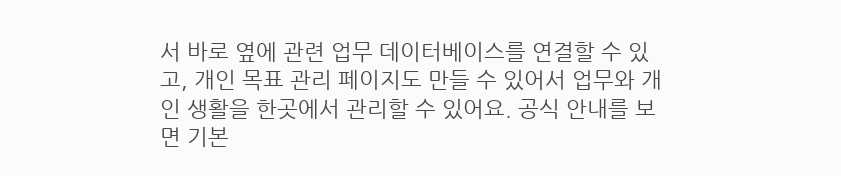서 바로 옆에 관련 업무 데이터베이스를 연결할 수 있고, 개인 목표 관리 페이지도 만들 수 있어서 업무와 개인 생활을 한곳에서 관리할 수 있어요. 공식 안내를 보면 기본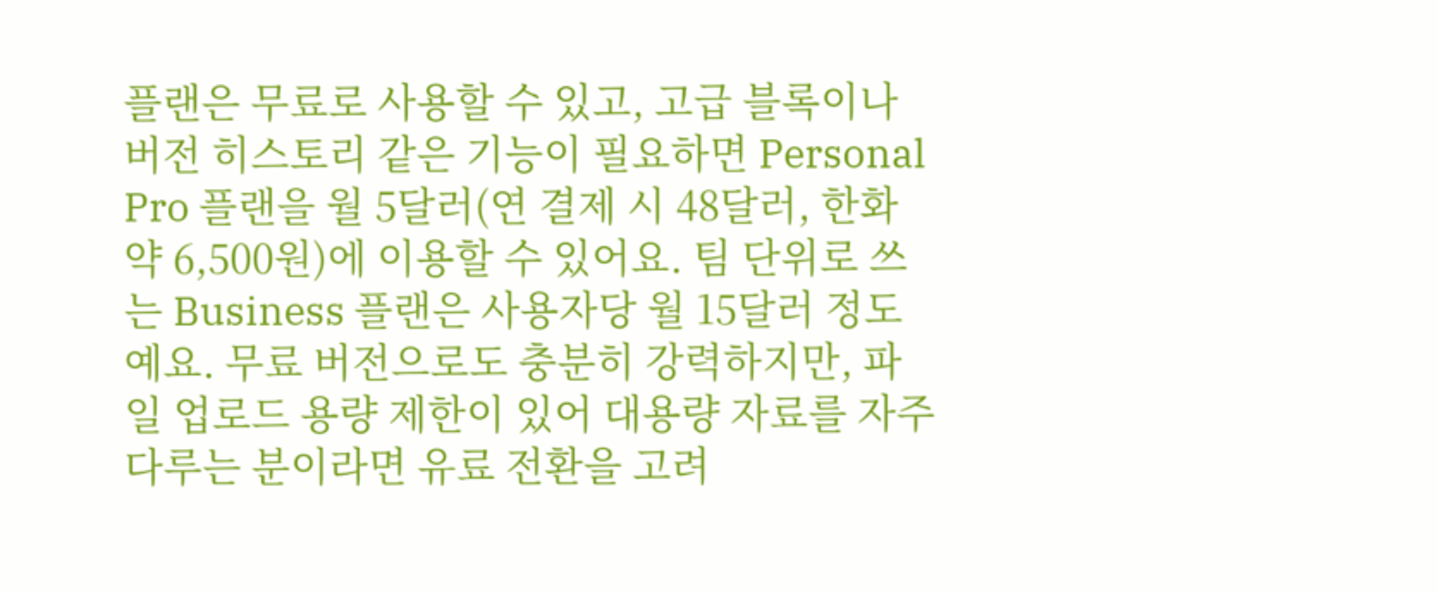플랜은 무료로 사용할 수 있고, 고급 블록이나 버전 히스토리 같은 기능이 필요하면 Personal Pro 플랜을 월 5달러(연 결제 시 48달러, 한화 약 6,500원)에 이용할 수 있어요. 팀 단위로 쓰는 Business 플랜은 사용자당 월 15달러 정도예요. 무료 버전으로도 충분히 강력하지만, 파일 업로드 용량 제한이 있어 대용량 자료를 자주 다루는 분이라면 유료 전환을 고려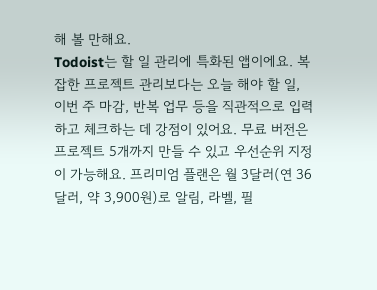해 볼 만해요.
Todoist는 할 일 관리에 특화된 앱이에요. 복잡한 프로젝트 관리보다는 오늘 해야 할 일, 이번 주 마감, 반복 업무 등을 직관적으로 입력하고 체크하는 데 강점이 있어요. 무료 버전은 프로젝트 5개까지 만들 수 있고 우선순위 지정이 가능해요. 프리미엄 플랜은 월 3달러(연 36달러, 약 3,900원)로 알림, 라벨, 필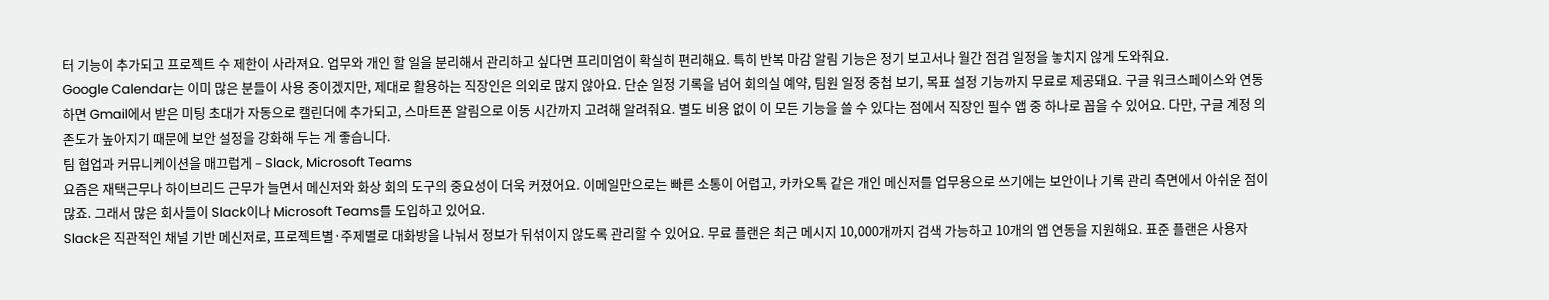터 기능이 추가되고 프로젝트 수 제한이 사라져요. 업무와 개인 할 일을 분리해서 관리하고 싶다면 프리미엄이 확실히 편리해요. 특히 반복 마감 알림 기능은 정기 보고서나 월간 점검 일정을 놓치지 않게 도와줘요.
Google Calendar는 이미 많은 분들이 사용 중이겠지만, 제대로 활용하는 직장인은 의외로 많지 않아요. 단순 일정 기록을 넘어 회의실 예약, 팀원 일정 중첩 보기, 목표 설정 기능까지 무료로 제공돼요. 구글 워크스페이스와 연동하면 Gmail에서 받은 미팅 초대가 자동으로 캘린더에 추가되고, 스마트폰 알림으로 이동 시간까지 고려해 알려줘요. 별도 비용 없이 이 모든 기능을 쓸 수 있다는 점에서 직장인 필수 앱 중 하나로 꼽을 수 있어요. 다만, 구글 계정 의존도가 높아지기 때문에 보안 설정을 강화해 두는 게 좋습니다.
팀 협업과 커뮤니케이션을 매끄럽게 – Slack, Microsoft Teams
요즘은 재택근무나 하이브리드 근무가 늘면서 메신저와 화상 회의 도구의 중요성이 더욱 커졌어요. 이메일만으로는 빠른 소통이 어렵고, 카카오톡 같은 개인 메신저를 업무용으로 쓰기에는 보안이나 기록 관리 측면에서 아쉬운 점이 많죠. 그래서 많은 회사들이 Slack이나 Microsoft Teams를 도입하고 있어요.
Slack은 직관적인 채널 기반 메신저로, 프로젝트별·주제별로 대화방을 나눠서 정보가 뒤섞이지 않도록 관리할 수 있어요. 무료 플랜은 최근 메시지 10,000개까지 검색 가능하고 10개의 앱 연동을 지원해요. 표준 플랜은 사용자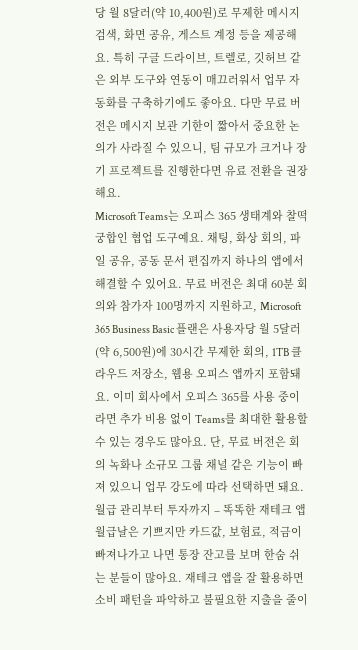당 월 8달러(약 10,400원)로 무제한 메시지 검색, 화면 공유, 게스트 계정 등을 제공해요. 특히 구글 드라이브, 트렐로, 깃허브 같은 외부 도구와 연동이 매끄러워서 업무 자동화를 구축하기에도 좋아요. 다만 무료 버전은 메시지 보관 기한이 짧아서 중요한 논의가 사라질 수 있으니, 팀 규모가 크거나 장기 프로젝트를 진행한다면 유료 전환을 권장해요.
Microsoft Teams는 오피스 365 생태계와 찰떡궁합인 협업 도구예요. 채팅, 화상 회의, 파일 공유, 공동 문서 편집까지 하나의 앱에서 해결할 수 있어요. 무료 버전은 최대 60분 회의와 참가자 100명까지 지원하고, Microsoft 365 Business Basic 플랜은 사용자당 월 5달러(약 6,500원)에 30시간 무제한 회의, 1TB 클라우드 저장소, 웹용 오피스 앱까지 포함돼요. 이미 회사에서 오피스 365를 사용 중이라면 추가 비용 없이 Teams를 최대한 활용할 수 있는 경우도 많아요. 단, 무료 버전은 회의 녹화나 소규모 그룹 채널 같은 기능이 빠져 있으니 업무 강도에 따라 선택하면 돼요.
월급 관리부터 투자까지 – 똑똑한 재테크 앱
월급날은 기쁘지만 카드값, 보험료, 적금이 빠져나가고 나면 통장 잔고를 보며 한숨 쉬는 분들이 많아요. 재테크 앱을 잘 활용하면 소비 패턴을 파악하고 불필요한 지출을 줄이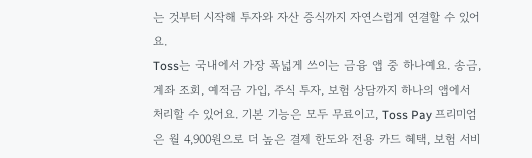는 것부터 시작해 투자와 자산 증식까지 자연스럽게 연결할 수 있어요.
Toss는 국내에서 가장 폭넓게 쓰이는 금융 앱 중 하나예요. 송금, 계좌 조회, 예적금 가입, 주식 투자, 보험 상담까지 하나의 앱에서 처리할 수 있어요. 기본 기능은 모두 무료이고, Toss Pay 프리미엄은 월 4,900원으로 더 높은 결제 한도와 전용 카드 혜택, 보험 서비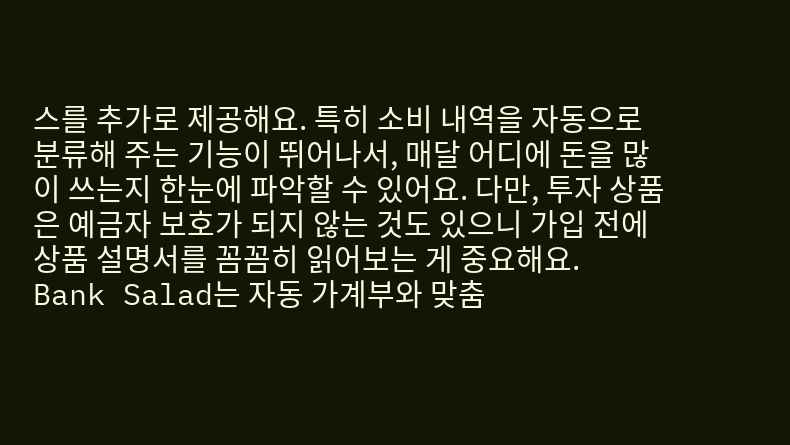스를 추가로 제공해요. 특히 소비 내역을 자동으로 분류해 주는 기능이 뛰어나서, 매달 어디에 돈을 많이 쓰는지 한눈에 파악할 수 있어요. 다만, 투자 상품은 예금자 보호가 되지 않는 것도 있으니 가입 전에 상품 설명서를 꼼꼼히 읽어보는 게 중요해요.
Bank Salad는 자동 가계부와 맞춤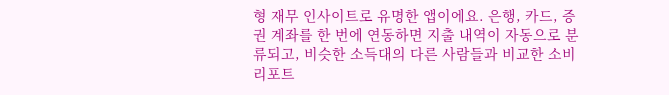형 재무 인사이트로 유명한 앱이에요. 은행, 카드, 증권 계좌를 한 번에 연동하면 지출 내역이 자동으로 분류되고, 비슷한 소득대의 다른 사람들과 비교한 소비 리포트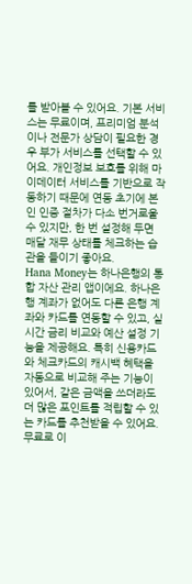를 받아볼 수 있어요. 기본 서비스는 무료이며, 프리미엄 분석이나 전문가 상담이 필요한 경우 부가 서비스를 선택할 수 있어요. 개인정보 보호를 위해 마이데이터 서비스를 기반으로 작동하기 때문에 연동 초기에 본인 인증 절차가 다소 번거로울 수 있지만, 한 번 설정해 두면 매달 재무 상태를 체크하는 습관을 들이기 좋아요.
Hana Money는 하나은행의 통합 자산 관리 앱이에요. 하나은행 계좌가 없어도 다른 은행 계좌와 카드를 연동할 수 있고, 실시간 금리 비교와 예산 설정 기능을 제공해요. 특히 신용카드와 체크카드의 캐시백 혜택을 자동으로 비교해 주는 기능이 있어서, 같은 금액을 쓰더라도 더 많은 포인트를 적립할 수 있는 카드를 추천받을 수 있어요. 무료로 이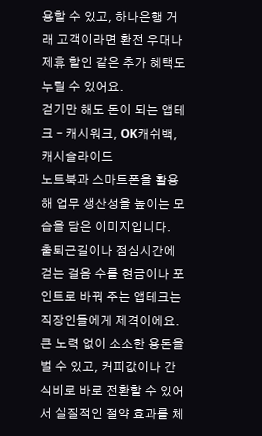용할 수 있고, 하나은행 거래 고객이라면 환전 우대나 제휴 할인 같은 추가 혜택도 누릴 수 있어요.
걷기만 해도 돈이 되는 앱테크 – 캐시워크, OK캐쉬백, 캐시슬라이드
노트북과 스마트폰을 활용해 업무 생산성을 높이는 모습을 담은 이미지입니다.
출퇴근길이나 점심시간에 걷는 걸음 수를 현금이나 포인트로 바꿔 주는 앱테크는 직장인들에게 제격이에요. 큰 노력 없이 소소한 용돈을 벌 수 있고, 커피값이나 간식비로 바로 전환할 수 있어서 실질적인 절약 효과를 체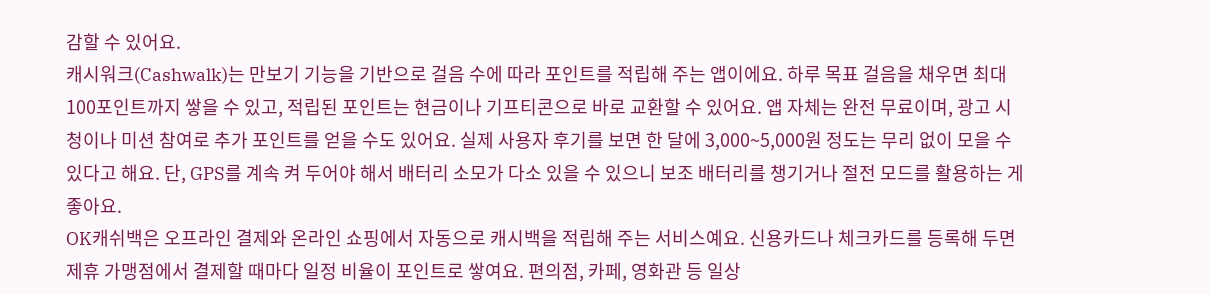감할 수 있어요.
캐시워크(Cashwalk)는 만보기 기능을 기반으로 걸음 수에 따라 포인트를 적립해 주는 앱이에요. 하루 목표 걸음을 채우면 최대 100포인트까지 쌓을 수 있고, 적립된 포인트는 현금이나 기프티콘으로 바로 교환할 수 있어요. 앱 자체는 완전 무료이며, 광고 시청이나 미션 참여로 추가 포인트를 얻을 수도 있어요. 실제 사용자 후기를 보면 한 달에 3,000~5,000원 정도는 무리 없이 모을 수 있다고 해요. 단, GPS를 계속 켜 두어야 해서 배터리 소모가 다소 있을 수 있으니 보조 배터리를 챙기거나 절전 모드를 활용하는 게 좋아요.
OK캐쉬백은 오프라인 결제와 온라인 쇼핑에서 자동으로 캐시백을 적립해 주는 서비스예요. 신용카드나 체크카드를 등록해 두면 제휴 가맹점에서 결제할 때마다 일정 비율이 포인트로 쌓여요. 편의점, 카페, 영화관 등 일상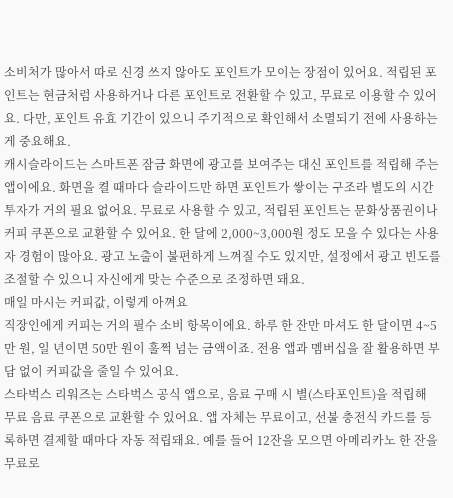소비처가 많아서 따로 신경 쓰지 않아도 포인트가 모이는 장점이 있어요. 적립된 포인트는 현금처럼 사용하거나 다른 포인트로 전환할 수 있고, 무료로 이용할 수 있어요. 다만, 포인트 유효 기간이 있으니 주기적으로 확인해서 소멸되기 전에 사용하는 게 중요해요.
캐시슬라이드는 스마트폰 잠금 화면에 광고를 보여주는 대신 포인트를 적립해 주는 앱이에요. 화면을 켤 때마다 슬라이드만 하면 포인트가 쌓이는 구조라 별도의 시간 투자가 거의 필요 없어요. 무료로 사용할 수 있고, 적립된 포인트는 문화상품권이나 커피 쿠폰으로 교환할 수 있어요. 한 달에 2,000~3,000원 정도 모을 수 있다는 사용자 경험이 많아요. 광고 노출이 불편하게 느껴질 수도 있지만, 설정에서 광고 빈도를 조절할 수 있으니 자신에게 맞는 수준으로 조정하면 돼요.
매일 마시는 커피값, 이렇게 아껴요
직장인에게 커피는 거의 필수 소비 항목이에요. 하루 한 잔만 마셔도 한 달이면 4~5만 원, 일 년이면 50만 원이 훌쩍 넘는 금액이죠. 전용 앱과 멤버십을 잘 활용하면 부담 없이 커피값을 줄일 수 있어요.
스타벅스 리워즈는 스타벅스 공식 앱으로, 음료 구매 시 별(스타포인트)을 적립해 무료 음료 쿠폰으로 교환할 수 있어요. 앱 자체는 무료이고, 선불 충전식 카드를 등록하면 결제할 때마다 자동 적립돼요. 예를 들어 12잔을 모으면 아메리카노 한 잔을 무료로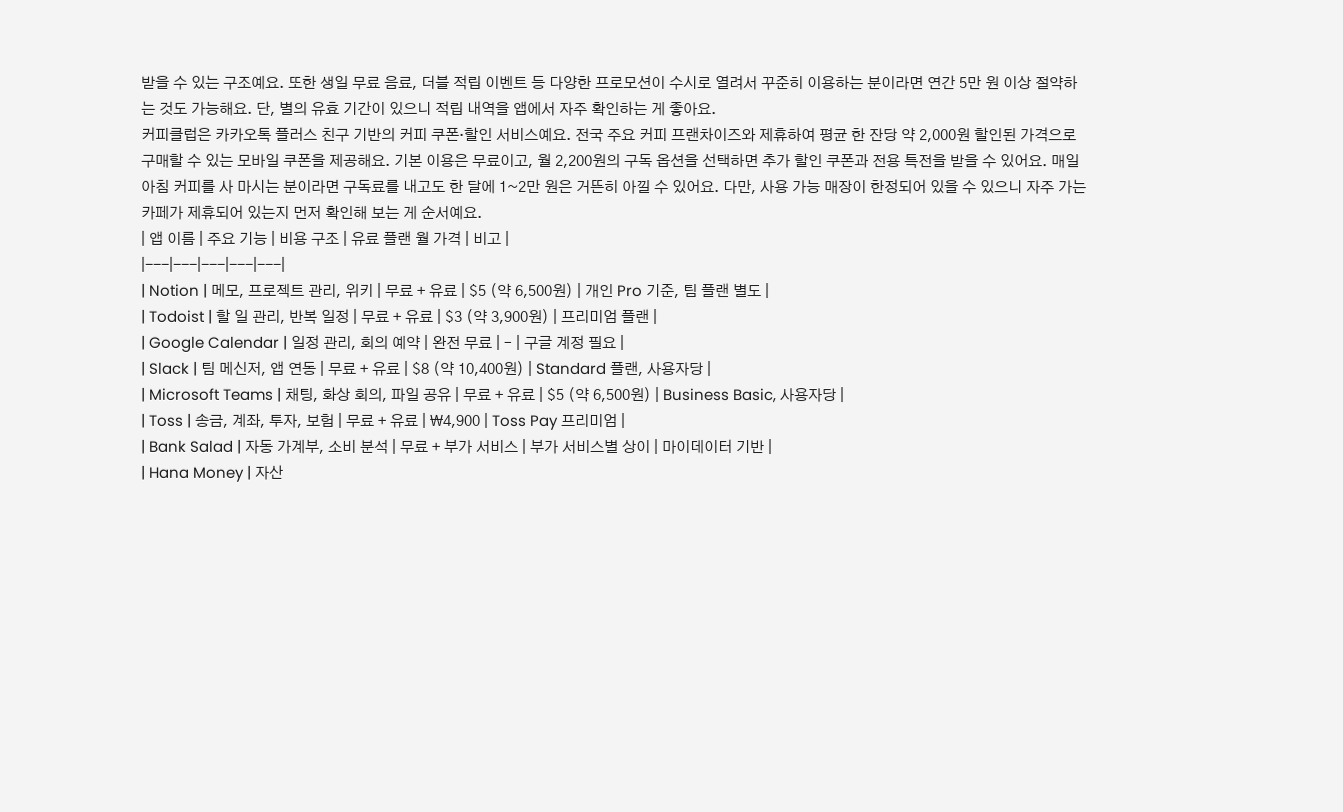받을 수 있는 구조예요. 또한 생일 무료 음료, 더블 적립 이벤트 등 다양한 프로모션이 수시로 열려서 꾸준히 이용하는 분이라면 연간 5만 원 이상 절약하는 것도 가능해요. 단, 별의 유효 기간이 있으니 적립 내역을 앱에서 자주 확인하는 게 좋아요.
커피클럽은 카카오톡 플러스 친구 기반의 커피 쿠폰·할인 서비스예요. 전국 주요 커피 프랜차이즈와 제휴하여 평균 한 잔당 약 2,000원 할인된 가격으로 구매할 수 있는 모바일 쿠폰을 제공해요. 기본 이용은 무료이고, 월 2,200원의 구독 옵션을 선택하면 추가 할인 쿠폰과 전용 특전을 받을 수 있어요. 매일 아침 커피를 사 마시는 분이라면 구독료를 내고도 한 달에 1~2만 원은 거뜬히 아낄 수 있어요. 다만, 사용 가능 매장이 한정되어 있을 수 있으니 자주 가는 카페가 제휴되어 있는지 먼저 확인해 보는 게 순서예요.
| 앱 이름 | 주요 기능 | 비용 구조 | 유료 플랜 월 가격 | 비고 |
|---|---|---|---|---|
| Notion | 메모, 프로젝트 관리, 위키 | 무료 + 유료 | $5 (약 6,500원) | 개인 Pro 기준, 팀 플랜 별도 |
| Todoist | 할 일 관리, 반복 일정 | 무료 + 유료 | $3 (약 3,900원) | 프리미엄 플랜 |
| Google Calendar | 일정 관리, 회의 예약 | 완전 무료 | – | 구글 계정 필요 |
| Slack | 팀 메신저, 앱 연동 | 무료 + 유료 | $8 (약 10,400원) | Standard 플랜, 사용자당 |
| Microsoft Teams | 채팅, 화상 회의, 파일 공유 | 무료 + 유료 | $5 (약 6,500원) | Business Basic, 사용자당 |
| Toss | 송금, 계좌, 투자, 보험 | 무료 + 유료 | ₩4,900 | Toss Pay 프리미엄 |
| Bank Salad | 자동 가계부, 소비 분석 | 무료 + 부가 서비스 | 부가 서비스별 상이 | 마이데이터 기반 |
| Hana Money | 자산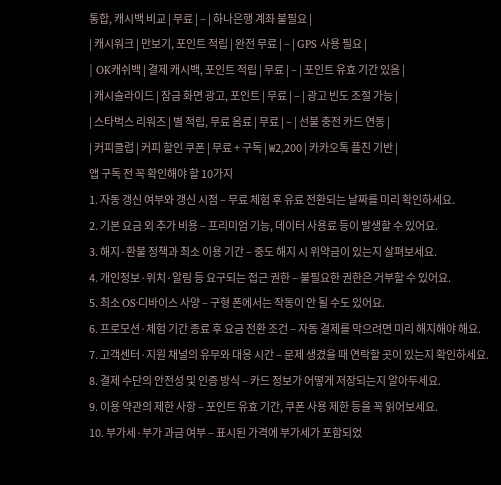통합, 캐시백 비교 | 무료 | – | 하나은행 계좌 불필요 |
| 캐시워크 | 만보기, 포인트 적립 | 완전 무료 | – | GPS 사용 필요 |
| OK캐쉬백 | 결제 캐시백, 포인트 적립 | 무료 | – | 포인트 유효 기간 있음 |
| 캐시슬라이드 | 잠금 화면 광고, 포인트 | 무료 | – | 광고 빈도 조절 가능 |
| 스타벅스 리워즈 | 별 적립, 무료 음료 | 무료 | – | 선불 충전 카드 연동 |
| 커피클럽 | 커피 할인 쿠폰 | 무료 + 구독 | ₩2,200 | 카카오톡 플친 기반 |
앱 구독 전 꼭 확인해야 할 10가지
1. 자동 갱신 여부와 갱신 시점 – 무료 체험 후 유료 전환되는 날짜를 미리 확인하세요.
2. 기본 요금 외 추가 비용 – 프리미엄 기능, 데이터 사용료 등이 발생할 수 있어요.
3. 해지·환불 정책과 최소 이용 기간 – 중도 해지 시 위약금이 있는지 살펴보세요.
4. 개인정보·위치·알림 등 요구되는 접근 권한 – 불필요한 권한은 거부할 수 있어요.
5. 최소 OS·디바이스 사양 – 구형 폰에서는 작동이 안 될 수도 있어요.
6. 프로모션·체험 기간 종료 후 요금 전환 조건 – 자동 결제를 막으려면 미리 해지해야 해요.
7. 고객센터·지원 채널의 유무와 대응 시간 – 문제 생겼을 때 연락할 곳이 있는지 확인하세요.
8. 결제 수단의 안전성 및 인증 방식 – 카드 정보가 어떻게 저장되는지 알아두세요.
9. 이용 약관의 제한 사항 – 포인트 유효 기간, 쿠폰 사용 제한 등을 꼭 읽어보세요.
10. 부가세·부가 과금 여부 – 표시된 가격에 부가세가 포함되었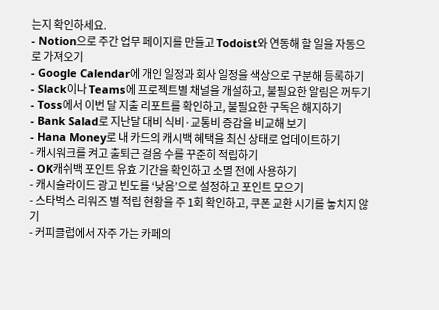는지 확인하세요.
- Notion으로 주간 업무 페이지를 만들고 Todoist와 연동해 할 일을 자동으로 가져오기
- Google Calendar에 개인 일정과 회사 일정을 색상으로 구분해 등록하기
- Slack이나 Teams에 프로젝트별 채널을 개설하고, 불필요한 알림은 꺼두기
- Toss에서 이번 달 지출 리포트를 확인하고, 불필요한 구독은 해지하기
- Bank Salad로 지난달 대비 식비·교통비 증감을 비교해 보기
- Hana Money로 내 카드의 캐시백 혜택을 최신 상태로 업데이트하기
- 캐시워크를 켜고 출퇴근 걸음 수를 꾸준히 적립하기
- OK캐쉬백 포인트 유효 기간을 확인하고 소멸 전에 사용하기
- 캐시슬라이드 광고 빈도를 ‘낮음’으로 설정하고 포인트 모으기
- 스타벅스 리워즈 별 적립 현황을 주 1회 확인하고, 쿠폰 교환 시기를 놓치지 않기
- 커피클럽에서 자주 가는 카페의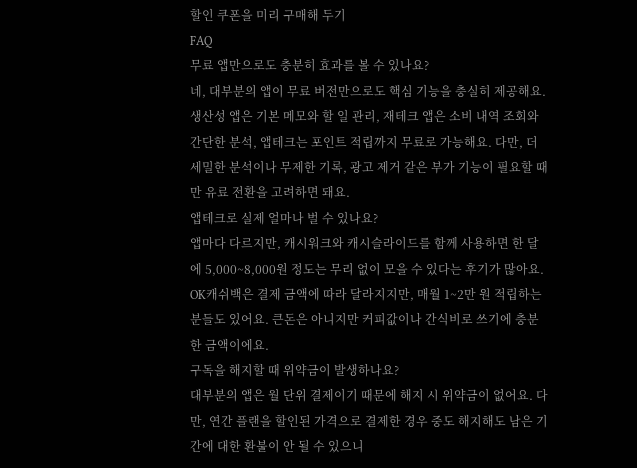할인 쿠폰을 미리 구매해 두기
FAQ
무료 앱만으로도 충분히 효과를 볼 수 있나요?
네, 대부분의 앱이 무료 버전만으로도 핵심 기능을 충실히 제공해요. 생산성 앱은 기본 메모와 할 일 관리, 재테크 앱은 소비 내역 조회와 간단한 분석, 앱테크는 포인트 적립까지 무료로 가능해요. 다만, 더 세밀한 분석이나 무제한 기록, 광고 제거 같은 부가 기능이 필요할 때만 유료 전환을 고려하면 돼요.
앱테크로 실제 얼마나 벌 수 있나요?
앱마다 다르지만, 캐시워크와 캐시슬라이드를 함께 사용하면 한 달에 5,000~8,000원 정도는 무리 없이 모을 수 있다는 후기가 많아요. OK캐쉬백은 결제 금액에 따라 달라지지만, 매월 1~2만 원 적립하는 분들도 있어요. 큰돈은 아니지만 커피값이나 간식비로 쓰기에 충분한 금액이에요.
구독을 해지할 때 위약금이 발생하나요?
대부분의 앱은 월 단위 결제이기 때문에 해지 시 위약금이 없어요. 다만, 연간 플랜을 할인된 가격으로 결제한 경우 중도 해지해도 남은 기간에 대한 환불이 안 될 수 있으니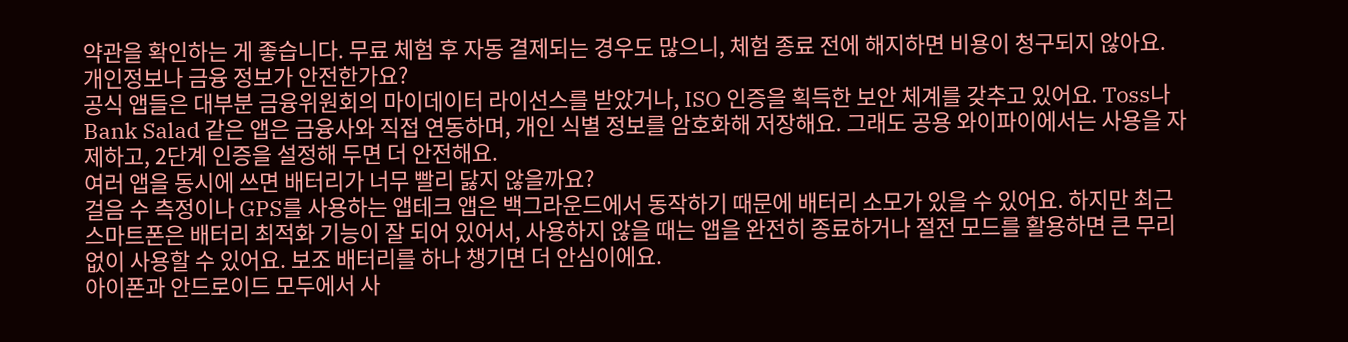약관을 확인하는 게 좋습니다. 무료 체험 후 자동 결제되는 경우도 많으니, 체험 종료 전에 해지하면 비용이 청구되지 않아요.
개인정보나 금융 정보가 안전한가요?
공식 앱들은 대부분 금융위원회의 마이데이터 라이선스를 받았거나, ISO 인증을 획득한 보안 체계를 갖추고 있어요. Toss나 Bank Salad 같은 앱은 금융사와 직접 연동하며, 개인 식별 정보를 암호화해 저장해요. 그래도 공용 와이파이에서는 사용을 자제하고, 2단계 인증을 설정해 두면 더 안전해요.
여러 앱을 동시에 쓰면 배터리가 너무 빨리 닳지 않을까요?
걸음 수 측정이나 GPS를 사용하는 앱테크 앱은 백그라운드에서 동작하기 때문에 배터리 소모가 있을 수 있어요. 하지만 최근 스마트폰은 배터리 최적화 기능이 잘 되어 있어서, 사용하지 않을 때는 앱을 완전히 종료하거나 절전 모드를 활용하면 큰 무리 없이 사용할 수 있어요. 보조 배터리를 하나 챙기면 더 안심이에요.
아이폰과 안드로이드 모두에서 사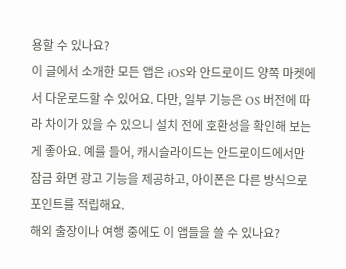용할 수 있나요?
이 글에서 소개한 모든 앱은 iOS와 안드로이드 양쪽 마켓에서 다운로드할 수 있어요. 다만, 일부 기능은 OS 버전에 따라 차이가 있을 수 있으니 설치 전에 호환성을 확인해 보는 게 좋아요. 예를 들어, 캐시슬라이드는 안드로이드에서만 잠금 화면 광고 기능을 제공하고, 아이폰은 다른 방식으로 포인트를 적립해요.
해외 출장이나 여행 중에도 이 앱들을 쓸 수 있나요?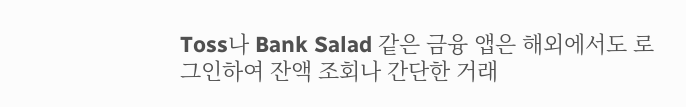Toss나 Bank Salad 같은 금융 앱은 해외에서도 로그인하여 잔액 조회나 간단한 거래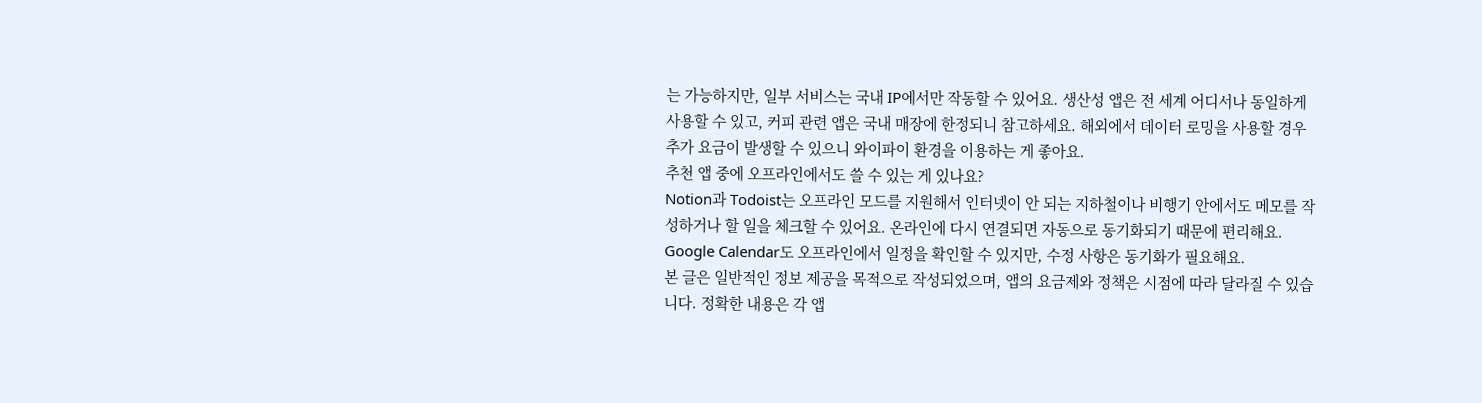는 가능하지만, 일부 서비스는 국내 IP에서만 작동할 수 있어요. 생산성 앱은 전 세계 어디서나 동일하게 사용할 수 있고, 커피 관련 앱은 국내 매장에 한정되니 참고하세요. 해외에서 데이터 로밍을 사용할 경우 추가 요금이 발생할 수 있으니 와이파이 환경을 이용하는 게 좋아요.
추천 앱 중에 오프라인에서도 쓸 수 있는 게 있나요?
Notion과 Todoist는 오프라인 모드를 지원해서 인터넷이 안 되는 지하철이나 비행기 안에서도 메모를 작성하거나 할 일을 체크할 수 있어요. 온라인에 다시 연결되면 자동으로 동기화되기 때문에 편리해요. Google Calendar도 오프라인에서 일정을 확인할 수 있지만, 수정 사항은 동기화가 필요해요.
본 글은 일반적인 정보 제공을 목적으로 작성되었으며, 앱의 요금제와 정책은 시점에 따라 달라질 수 있습니다. 정확한 내용은 각 앱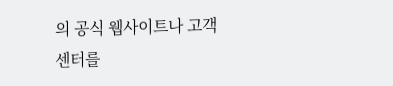의 공식 웹사이트나 고객센터를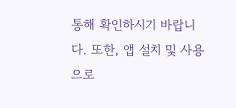통해 확인하시기 바랍니다. 또한, 앱 설치 및 사용으로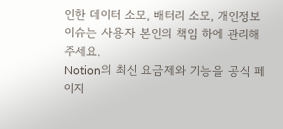인한 데이터 소모, 배터리 소모, 개인정보 이슈는 사용자 본인의 책임 하에 관리해 주세요.
Notion의 최신 요금제와 기능을 공식 페이지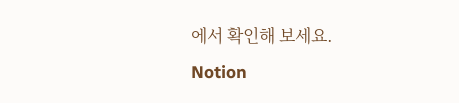에서 확인해 보세요.
Notion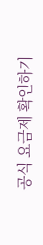공식 요금제 확인하기